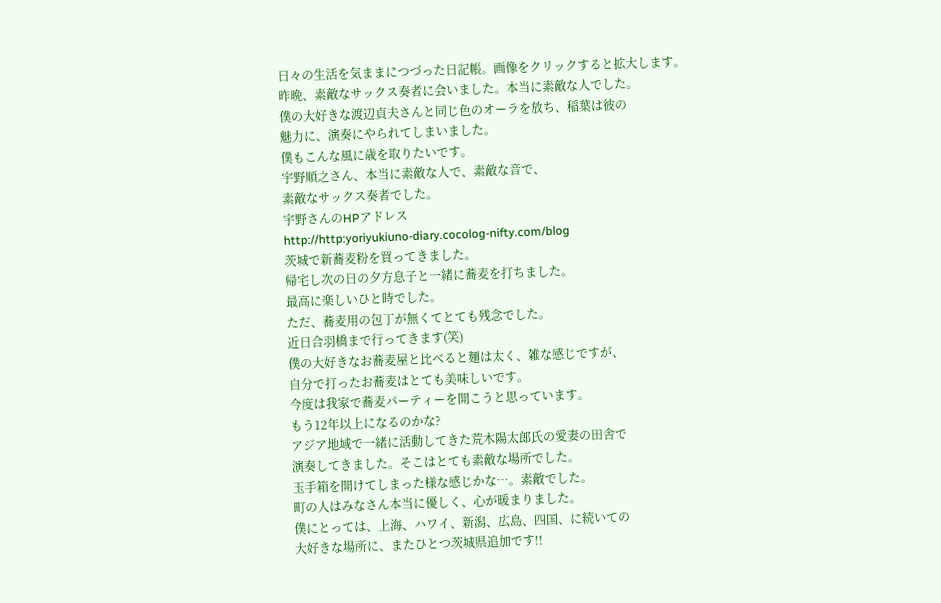日々の生活を気ままにつづった日記帳。画像をクリックすると拡大します。
昨晩、素敵なサックス奏者に会いました。本当に素敵な人でした。
僕の大好きな渡辺貞夫さんと同じ色のオーラを放ち、稲葉は彼の
魅力に、演奏にやられてしまいました。
僕もこんな風に歳を取りたいです。
宇野順之さん、本当に素敵な人で、素敵な音で、
素敵なサックス奏者でした。
宇野さんのHPアドレス
http://http:yoriyukiuno-diary.cocolog-nifty.com/blog
茨城で新蕎麦粉を買ってきました。
帰宅し次の日の夕方息子と一緒に蕎麦を打ちました。
最高に楽しいひと時でした。
ただ、蕎麦用の包丁が無くてとても残念でした。
近日合羽橋まで行ってきます(笑)
僕の大好きなお蕎麦屋と比べると麺は太く、雑な感じですが、
自分で打ったお蕎麦はとても美味しいです。
今度は我家で蕎麦パーティーを開こうと思っています。
もう12年以上になるのかな?
アジア地域で一緒に活動してきた荒木陽太郎氏の愛妻の田舎で
演奏してきました。そこはとても素敵な場所でした。
玉手箱を開けてしまった様な感じかな…。素敵でした。
町の人はみなさん本当に優しく、心が暖まりました。
僕にとっては、上海、ハワイ、新潟、広島、四国、に続いての
大好きな場所に、またひとつ茨城県追加です!!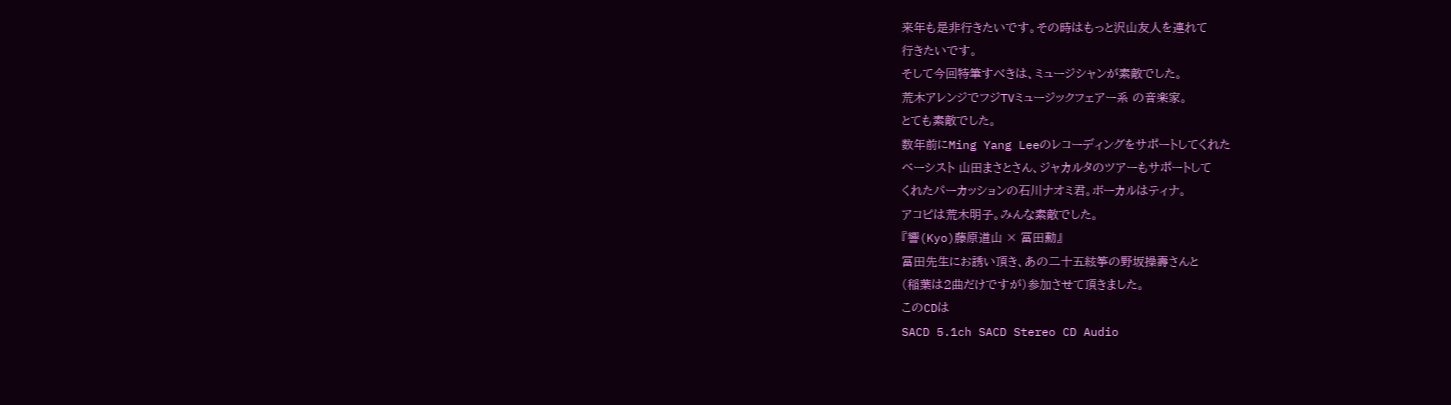来年も是非行きたいです。その時はもっと沢山友人を連れて
行きたいです。
そして今回特筆すべきは、ミュージシャンが素敵でした。
荒木アレンジでフジTVミュージックフェアー系 の音楽家。
とても素敵でした。
数年前にMing Yang Leeのレコーディングをサポートしてくれた
ベーシスト 山田まさとさん、ジャカルタのツアーもサポートして
くれたパーカッションの石川ナオミ君。ボーカルはティナ。
アコピは荒木明子。みんな素敵でした。
『響(Kyo)藤原道山 × 冨田勳』
冨田先生にお誘い頂き、あの二十五絃筝の野坂操壽さんと
(稲葉は2曲だけですが)参加させて頂きました。
このCDは
SACD 5.1ch SACD Stereo CD Audio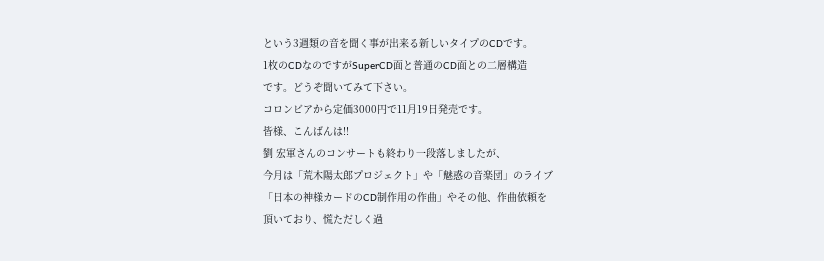という3週類の音を聞く事が出来る新しいタイプのCDです。
1枚のCDなのですがSuperCD面と普通のCD面との二層構造
です。どうぞ聞いてみて下さい。
コロンビアから定価3000円で11月19日発売です。
皆様、こんばんは!!
劉 宏軍さんのコンサートも終わり一段落しましたが、
今月は「荒木陽太郎プロジェクト」や「魅惑の音楽団」のライブ
「日本の神様カードのCD制作用の作曲」やその他、作曲依頼を
頂いており、慌ただしく過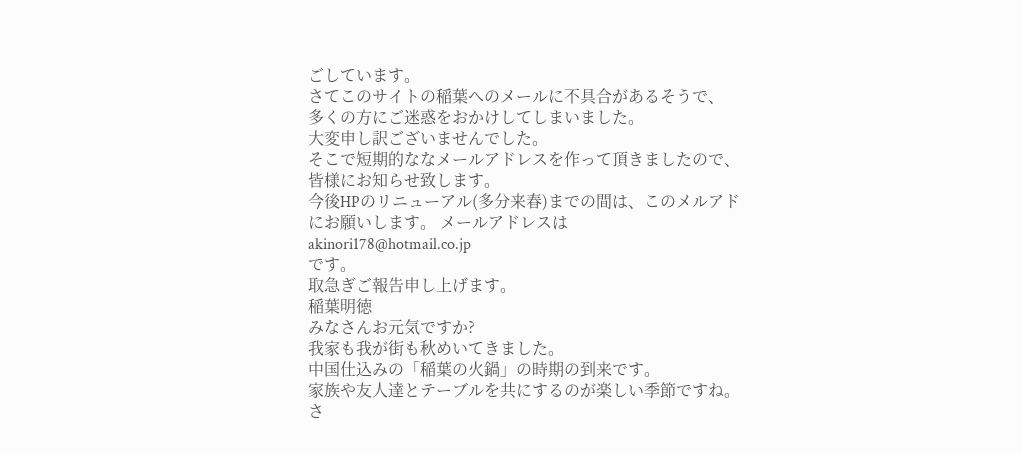ごしています。
さてこのサイトの稲葉へのメールに不具合があるそうで、
多くの方にご迷惑をおかけしてしまいました。
大変申し訳ございませんでした。
そこで短期的ななメールアドレスを作って頂きましたので、
皆様にお知らせ致します。
今後HPのリニューアル(多分来春)までの間は、このメルアド
にお願いします。 メールアドレスは
akinori178@hotmail.co.jp
です。
取急ぎご報告申し上げます。
稲葉明徳
みなさんお元気ですか?
我家も我が街も秋めいてきました。
中国仕込みの「稲葉の火鍋」の時期の到来です。
家族や友人達とテーブルを共にするのが楽しい季節ですね。
さ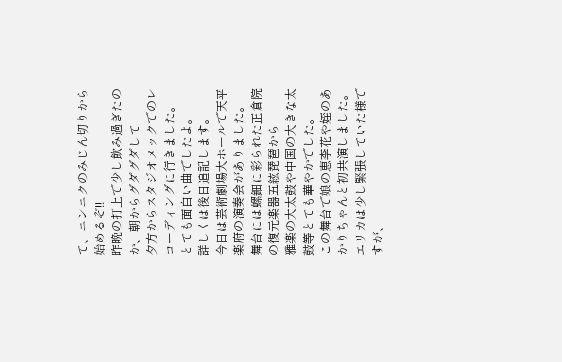て、ニンニクのみじん切りから始めるぞ!!
昨晩の打上で少し飲み過ぎたのか、朝からグダグダして
夕方からスタジオメックでのレコーディングに行きました。
とても面白い曲でしたよ。
詳しくは後日追記します。
今日は芸術劇場大ホールで天平楽府の演奏会がありました。
舞台には螺鈿に彩られた正倉院の復元楽器五絃琵琶から
雅楽の大太鼓や中国の大きな太鼓等とても華やかでした。
この舞台で娘の恵李花や姪のあかりちゃんと初共演しました。
エリカは少し緊張していた様ですが、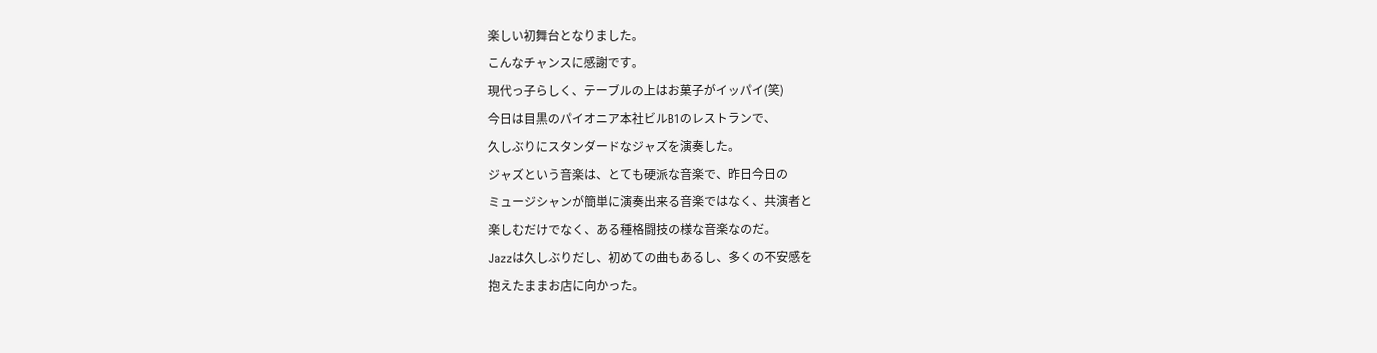楽しい初舞台となりました。
こんなチャンスに感謝です。
現代っ子らしく、テーブルの上はお菓子がイッパイ(笑)
今日は目黒のパイオニア本社ビルB1のレストランで、
久しぶりにスタンダードなジャズを演奏した。
ジャズという音楽は、とても硬派な音楽で、昨日今日の
ミュージシャンが簡単に演奏出来る音楽ではなく、共演者と
楽しむだけでなく、ある種格闘技の様な音楽なのだ。
Jazzは久しぶりだし、初めての曲もあるし、多くの不安感を
抱えたままお店に向かった。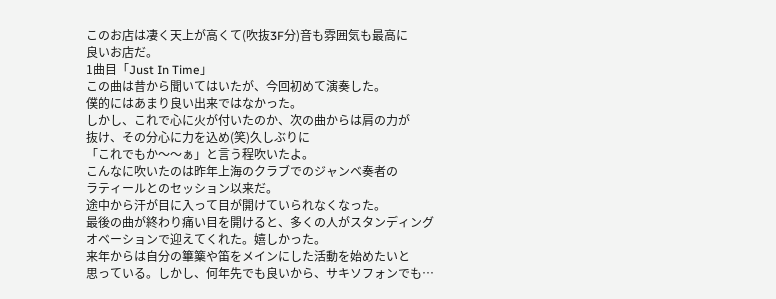このお店は凄く天上が高くて(吹抜3F分)音も雰囲気も最高に
良いお店だ。
1曲目「Just In Time」
この曲は昔から聞いてはいたが、今回初めて演奏した。
僕的にはあまり良い出来ではなかった。
しかし、これで心に火が付いたのか、次の曲からは肩の力が
抜け、その分心に力を込め(笑)久しぶりに
「これでもか〜〜ぁ」と言う程吹いたよ。
こんなに吹いたのは昨年上海のクラブでのジャンベ奏者の
ラティールとのセッション以来だ。
途中から汗が目に入って目が開けていられなくなった。
最後の曲が終わり痛い目を開けると、多くの人がスタンディング
オベーションで迎えてくれた。嬉しかった。
来年からは自分の篳篥や笛をメインにした活動を始めたいと
思っている。しかし、何年先でも良いから、サキソフォンでも…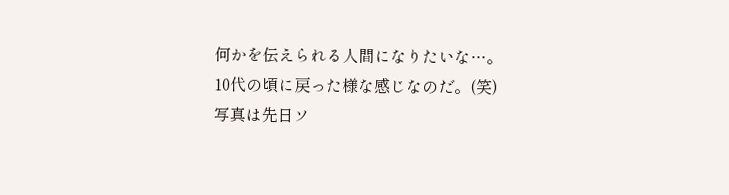何かを伝えられる人間になりたいな…。
10代の頃に戻った様な感じなのだ。(笑)
写真は先日ソ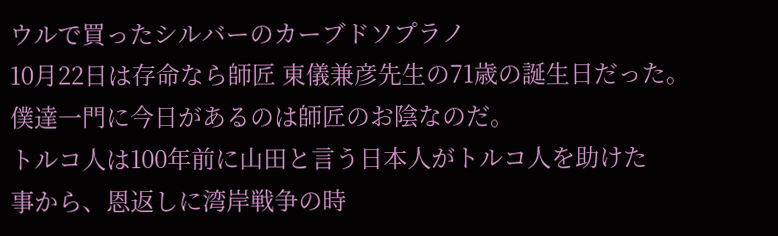ウルで買ったシルバーのカーブドソプラノ
10月22日は存命なら師匠 東儀兼彦先生の71歳の誕生日だった。
僕達一門に今日があるのは師匠のお陰なのだ。
トルコ人は100年前に山田と言う日本人がトルコ人を助けた
事から、恩返しに湾岸戦争の時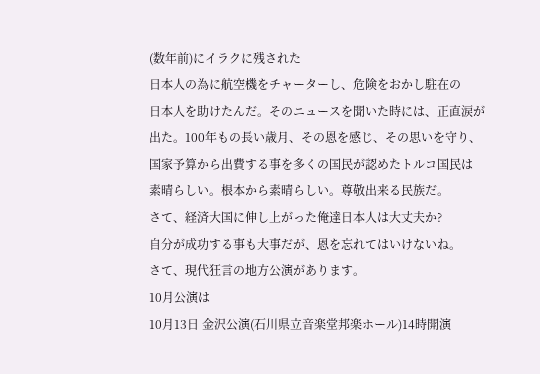(数年前)にイラクに残された
日本人の為に航空機をチャーターし、危険をおかし駐在の
日本人を助けたんだ。そのニュースを聞いた時には、正直涙が
出た。100年もの長い歳月、その恩を感じ、その思いを守り、
国家予算から出費する事を多くの国民が認めたトルコ国民は
素晴らしい。根本から素晴らしい。尊敬出来る民族だ。
さて、経済大国に伸し上がった俺達日本人は大丈夫か?
自分が成功する事も大事だが、恩を忘れてはいけないね。
さて、現代狂言の地方公演があります。
10月公演は
10月13日 金沢公演(石川県立音楽堂邦楽ホール)14時開演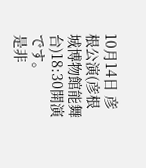10月14日 彦根公演(彦根城博物館能舞台)18:30開演
です。
是非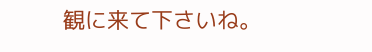観に来て下さいね。